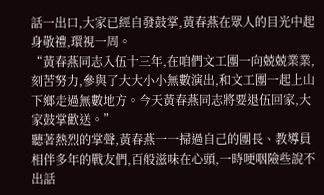話一出口,大家已經自發鼓掌,黃春燕在眾人的目光中起身敬禮,環視一周。
“黃春燕同志入伍十三年,在咱們文工團一向兢兢業業,刻苦努力,參與了大大小小無數演出,和文工團一起上山下鄉走過無數地方。今天黃春燕同志將要退伍回家,大家鼓掌歡送。”
聽著熱烈的掌聲,黃春燕一一掃過自己的團長、教導員相伴多年的戰友們,百般滋味在心頭,一時哽咽險些說不出話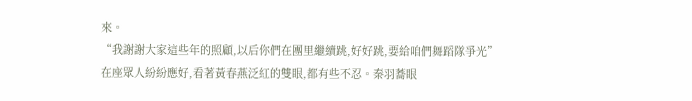來。
“我謝謝大家這些年的照顧,以后你們在團里繼續跳,好好跳,要給咱們舞蹈隊爭光”
在座眾人紛紛應好,看著黃春燕泛紅的雙眼,都有些不忍。秦羽蕎眼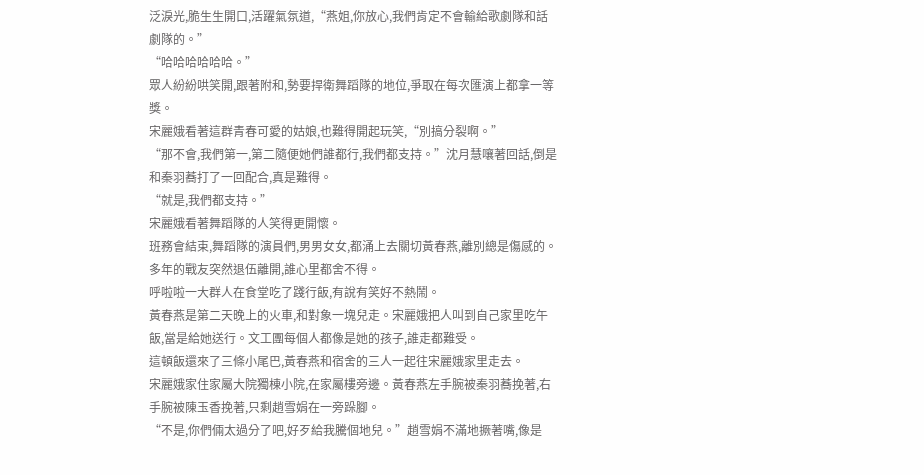泛淚光,脆生生開口,活躍氣氛道,“燕姐,你放心,我們肯定不會輸給歌劇隊和話劇隊的。”
“哈哈哈哈哈哈。”
眾人紛紛哄笑開,跟著附和,勢要捍衛舞蹈隊的地位,爭取在每次匯演上都拿一等獎。
宋麗娥看著這群青春可愛的姑娘,也難得開起玩笑,“別搞分裂啊。”
“那不會,我們第一,第二隨便她們誰都行,我們都支持。”沈月慧嚷著回話,倒是和秦羽蕎打了一回配合,真是難得。
“就是,我們都支持。”
宋麗娥看著舞蹈隊的人笑得更開懷。
班務會結束,舞蹈隊的演員們,男男女女,都涌上去關切黃春燕,離別總是傷感的。多年的戰友突然退伍離開,誰心里都舍不得。
呼啦啦一大群人在食堂吃了踐行飯,有說有笑好不熱鬧。
黃春燕是第二天晚上的火車,和對象一塊兒走。宋麗娥把人叫到自己家里吃午飯,當是給她送行。文工團每個人都像是她的孩子,誰走都難受。
這頓飯還來了三條小尾巴,黃春燕和宿舍的三人一起往宋麗娥家里走去。
宋麗娥家住家屬大院獨棟小院,在家屬樓旁邊。黃春燕左手腕被秦羽蕎挽著,右手腕被陳玉香挽著,只剩趙雪娟在一旁跺腳。
“不是,你們倆太過分了吧,好歹給我騰個地兒。”趙雪娟不滿地撅著嘴,像是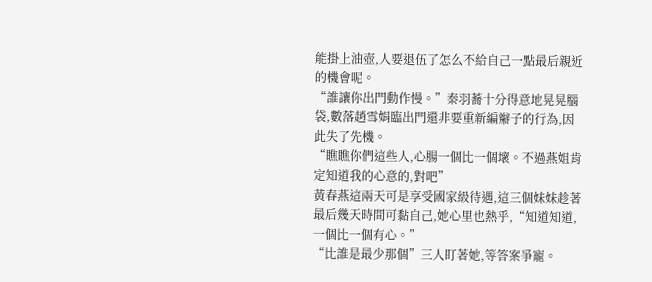能掛上油壺,人要退伍了怎么不給自己一點最后親近的機會呢。
“誰讓你出門動作慢。”秦羽蕎十分得意地晃晃腦袋,數落趙雪娟臨出門還非要重新編辮子的行為,因此失了先機。
“瞧瞧你們這些人,心腸一個比一個壞。不過燕姐肯定知道我的心意的,對吧”
黃春燕這兩天可是享受國家級待遇,這三個妹妹趁著最后幾天時間可黏自己,她心里也熱乎,“知道知道,一個比一個有心。”
“比誰是最少那個”三人盯著她,等答案爭寵。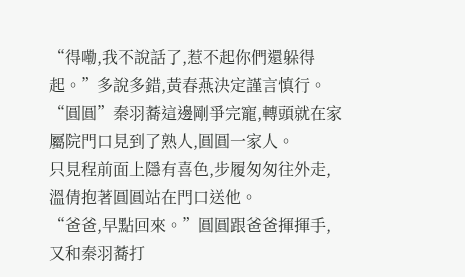“得嘞,我不說話了,惹不起你們還躲得起。”多說多錯,黃春燕決定謹言慎行。
“圓圓”秦羽蕎這邊剛爭完寵,轉頭就在家屬院門口見到了熟人,圓圓一家人。
只見程前面上隱有喜色,步履匆匆往外走,溫倩抱著圓圓站在門口送他。
“爸爸,早點回來。”圓圓跟爸爸揮揮手,又和秦羽蕎打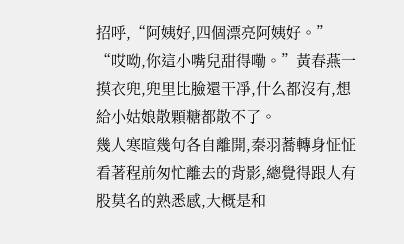招呼,“阿姨好,四個漂亮阿姨好。”
“哎呦,你這小嘴兒甜得嘞。”黃春燕一摸衣兜,兜里比臉還干凈,什么都沒有,想給小姑娘散顆糖都散不了。
幾人寒暄幾句各自離開,秦羽蕎轉身怔怔看著程前匆忙離去的背影,總覺得跟人有股莫名的熟悉感,大概是和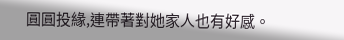圓圓投緣,連帶著對她家人也有好感。